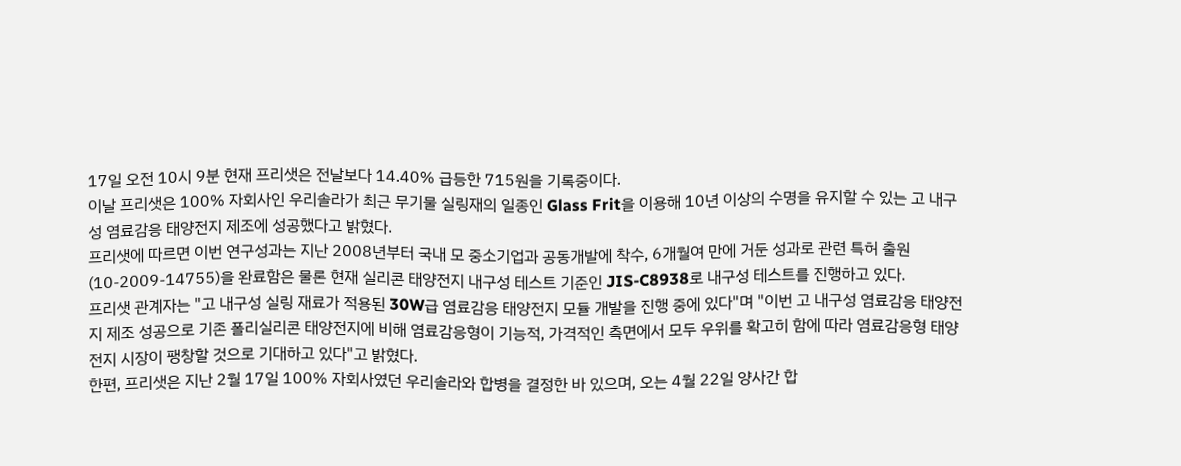17일 오전 10시 9분 현재 프리샛은 전날보다 14.40% 급등한 715원을 기록중이다.
이날 프리샛은 100% 자회사인 우리솔라가 최근 무기물 실링재의 일종인 Glass Frit을 이용해 10년 이상의 수명을 유지할 수 있는 고 내구성 염료감응 태양전지 제조에 성공했다고 밝혔다.
프리샛에 따르면 이번 연구성과는 지난 2008년부터 국내 모 중소기업과 공동개발에 착수, 6개월여 만에 거둔 성과로 관련 특허 출원(10-2009-14755)을 완료함은 물론 현재 실리콘 태양전지 내구성 테스트 기준인 JIS-C8938로 내구성 테스트를 진행하고 있다.
프리샛 관계자는 "고 내구성 실링 재료가 적용된 30W급 염료감응 태양전지 모듈 개발을 진행 중에 있다"며 "이번 고 내구성 염료감응 태양전지 제조 성공으로 기존 폴리실리콘 태양전지에 비해 염료감응형이 기능적, 가격적인 측면에서 모두 우위를 확고히 함에 따라 염료감응형 태양전지 시장이 팽창할 것으로 기대하고 있다"고 밝혔다.
한편, 프리샛은 지난 2월 17일 100% 자회사였던 우리솔라와 합병을 결정한 바 있으며, 오는 4월 22일 양사간 합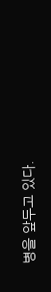병을 앞두고 있다.